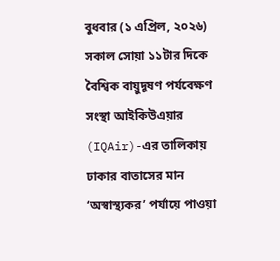বুধবার (১ এপ্রিল, ২০২৬) সকাল সোয়া ১১টার দিকে বৈশ্বিক বায়ুদূষণ পর্যবেক্ষণ সংস্থা আইকিউএয়ার (IQAir)-এর তালিকায় ঢাকার বাতাসের মান ‘অস্বাস্থ্যকর’ পর্যায়ে পাওয়া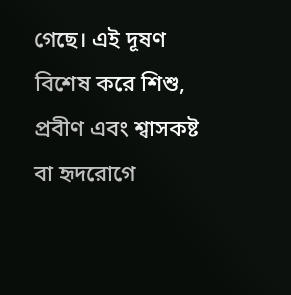গেছে। এই দূষণ বিশেষ করে শিশু, প্রবীণ এবং শ্বাসকষ্ট বা হৃদরোগে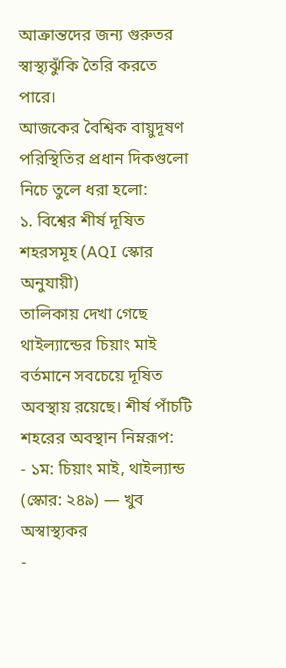আক্রান্তদের জন্য গুরুতর স্বাস্থ্যঝুঁকি তৈরি করতে পারে।
আজকের বৈশ্বিক বায়ুদূষণ পরিস্থিতির প্রধান দিকগুলো নিচে তুলে ধরা হলো:
১. বিশ্বের শীর্ষ দূষিত শহরসমূহ (AQI স্কোর অনুযায়ী)
তালিকায় দেখা গেছে থাইল্যান্ডের চিয়াং মাই বর্তমানে সবচেয়ে দূষিত অবস্থায় রয়েছে। শীর্ষ পাঁচটি শহরের অবস্থান নিম্নরূপ:
- ১ম: চিয়াং মাই, থাইল্যান্ড (স্কোর: ২৪৯) — খুব অস্বাস্থ্যকর
-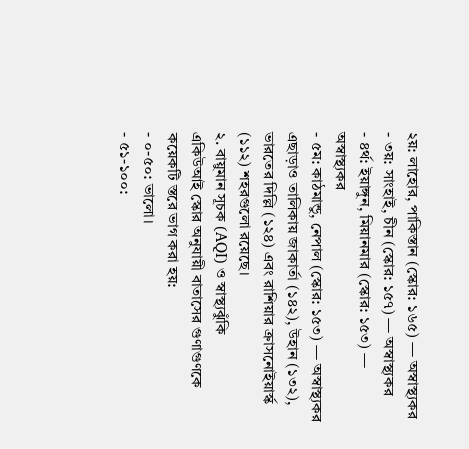২য়: লাহোর, পাকিস্তান (স্কোর: ১৬৫) — অস্বাস্থ্যকর
- ৩য়: সাংহাই, চীন (স্কোর: ১৫৭) — অস্বাস্থ্যকর
- ৪র্থ: ইয়াঙ্গুন, মিয়ানমার (স্কোর: ১৫৩) — অস্বাস্থ্যকর
- ৫ম: কাঠমান্ডু, নেপাল (স্কোর: ১৫৩) — অস্বাস্থ্যকর
এছাড়াও তালিকায় জাকার্তা (১৪২), উহান (১৩২), ভারতের দিল্লি (১২৪) এবং রাশিয়ার ক্রাসনোইয়ার্স্ক (১১২) শহরগুলো রয়েছে।
২. বায়ুমান সূচক (AQI) ও স্বাস্থ্যঝুঁকি
একিউআই স্কোর অনুযায়ী বাতাসের গুণাগুণকে কয়েকটি স্তরে ভাগ করা হয়:
- ০-৫০: ভালো।
- ৫১-১০০: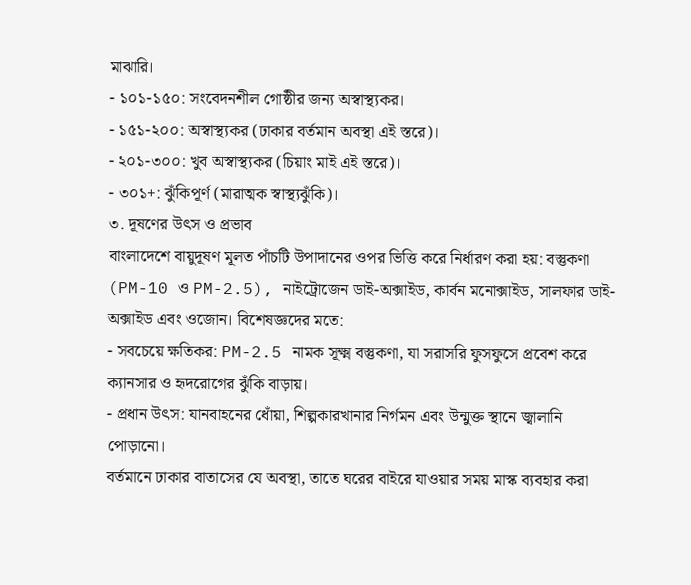মাঝারি।
- ১০১-১৫০: সংবেদনশীল গোষ্ঠীর জন্য অস্বাস্থ্যকর।
- ১৫১-২০০: অস্বাস্থ্যকর (ঢাকার বর্তমান অবস্থা এই স্তরে)।
- ২০১-৩০০: খুব অস্বাস্থ্যকর (চিয়াং মাই এই স্তরে)।
- ৩০১+: ঝুঁকিপূর্ণ (মারাত্মক স্বাস্থ্যঝুঁকি)।
৩. দূষণের উৎস ও প্রভাব
বাংলাদেশে বায়ুদূষণ মূলত পাঁচটি উপাদানের ওপর ভিত্তি করে নির্ধারণ করা হয়: বস্তুকণা (PM-10 ও PM-2.5), নাইট্রোজেন ডাই-অক্সাইড, কার্বন মনোক্সাইড, সালফার ডাই-অক্সাইড এবং ওজোন। বিশেষজ্ঞদের মতে:
- সবচেয়ে ক্ষতিকর: PM-2.5 নামক সূক্ষ্ম বস্তুকণা, যা সরাসরি ফুসফুসে প্রবেশ করে ক্যানসার ও হৃদরোগের ঝুঁকি বাড়ায়।
- প্রধান উৎস: যানবাহনের ধোঁয়া, শিল্পকারখানার নির্গমন এবং উন্মুক্ত স্থানে জ্বালানি পোড়ানো।
বর্তমানে ঢাকার বাতাসের যে অবস্থা, তাতে ঘরের বাইরে যাওয়ার সময় মাস্ক ব্যবহার করা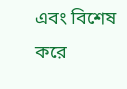এবং বিশেষ করে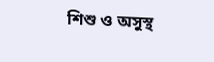শিশু ও অসুস্থ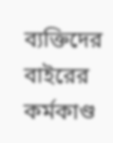ব্যক্তিদের বাইরের কর্মকাণ্ড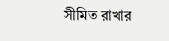সীমিত রাখার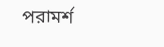পরামর্শ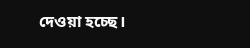দেওয়া হচ্ছে।